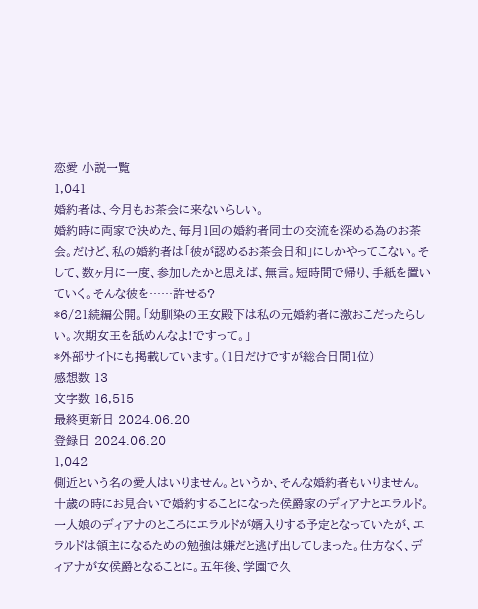恋愛 小説一覧
1,041
婚約者は、今月もお茶会に来ないらしい。
婚約時に両家で決めた、毎月1回の婚約者同士の交流を深める為のお茶会。だけど、私の婚約者は「彼が認めるお茶会日和」にしかやってこない。そして、数ヶ月に一度、参加したかと思えば、無言。短時間で帰り、手紙を置いていく。そんな彼を……許せる?
*6/21続編公開。「幼馴染の王女殿下は私の元婚約者に激おこだったらしい。次期女王を舐めんなよ!ですって。」
*外部サイトにも掲載しています。(1日だけですが総合日間1位)
感想数 13
文字数 16,515
最終更新日 2024.06.20
登録日 2024.06.20
1,042
側近という名の愛人はいりません。というか、そんな婚約者もいりません。
十歳の時にお見合いで婚約することになった侯爵家のディアナとエラルド。一人娘のディアナのところにエラルドが婿入りする予定となっていたが、エラルドは領主になるための勉強は嫌だと逃げ出してしまった。仕方なく、ディアナが女侯爵となることに。五年後、学園で久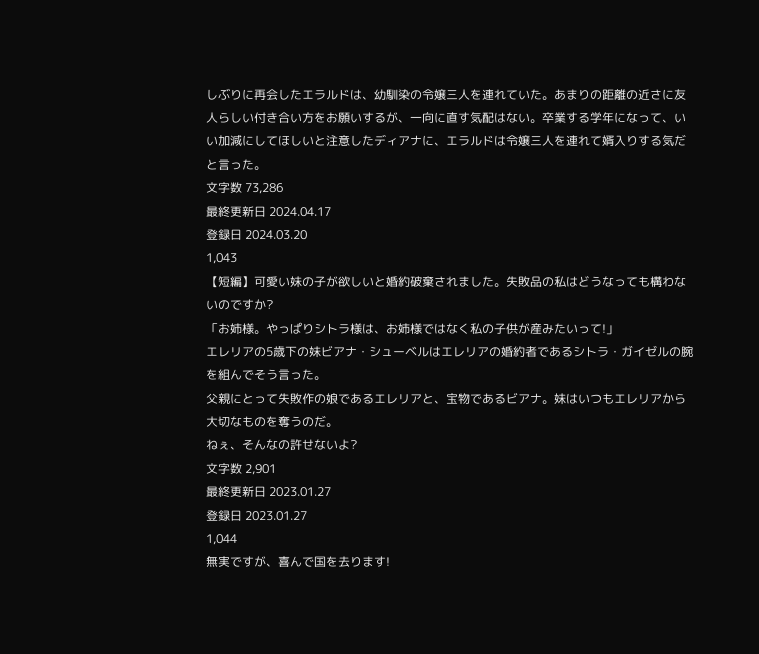しぶりに再会したエラルドは、幼馴染の令嬢三人を連れていた。あまりの距離の近さに友人らしい付き合い方をお願いするが、一向に直す気配はない。卒業する学年になって、いい加減にしてほしいと注意したディアナに、エラルドは令嬢三人を連れて婿入りする気だと言った。
文字数 73,286
最終更新日 2024.04.17
登録日 2024.03.20
1,043
【短編】可愛い妹の子が欲しいと婚約破棄されました。失敗品の私はどうなっても構わないのですか?
「お姉様。やっぱりシトラ様は、お姉様ではなく私の子供が産みたいって!」
エレリアの5歳下の妹ビアナ・シューベルはエレリアの婚約者であるシトラ・ガイゼルの腕を組んでそう言った。
父親にとって失敗作の娘であるエレリアと、宝物であるビアナ。妹はいつもエレリアから大切なものを奪うのだ。
ねぇ、そんなの許せないよ?
文字数 2,901
最終更新日 2023.01.27
登録日 2023.01.27
1,044
無実ですが、喜んで国を去ります!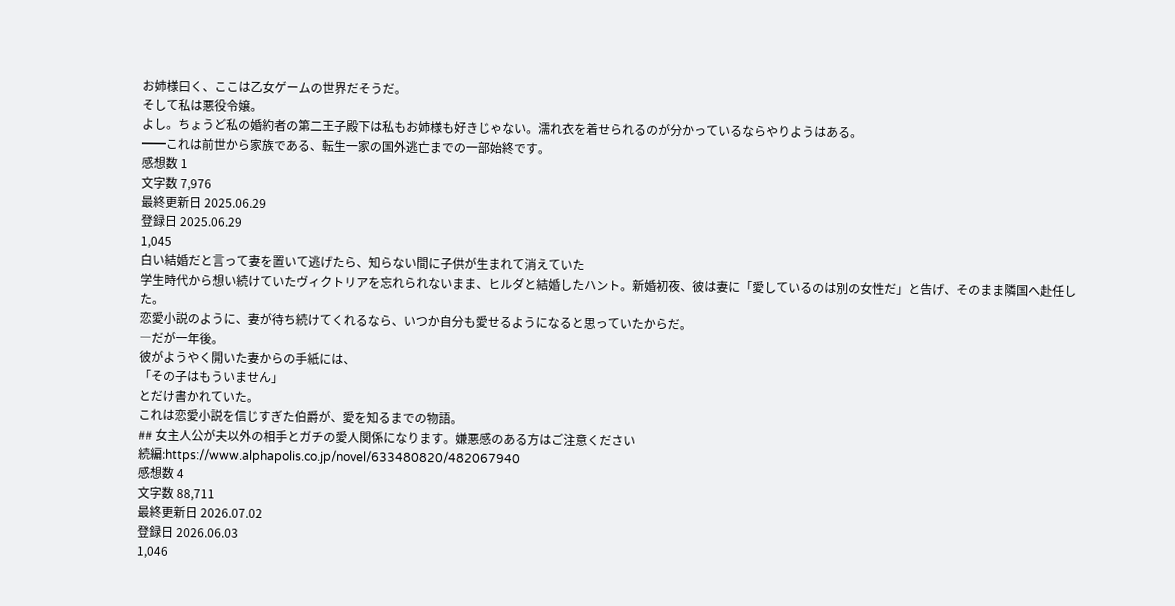お姉様曰く、ここは乙女ゲームの世界だそうだ。
そして私は悪役令嬢。
よし。ちょうど私の婚約者の第二王子殿下は私もお姉様も好きじゃない。濡れ衣を着せられるのが分かっているならやりようはある。
━━これは前世から家族である、転生一家の国外逃亡までの一部始終です。
感想数 1
文字数 7,976
最終更新日 2025.06.29
登録日 2025.06.29
1,045
白い結婚だと言って妻を置いて逃げたら、知らない間に子供が生まれて消えていた
学生時代から想い続けていたヴィクトリアを忘れられないまま、ヒルダと結婚したハント。新婚初夜、彼は妻に「愛しているのは別の女性だ」と告げ、そのまま隣国へ赴任した。
恋愛小説のように、妻が待ち続けてくれるなら、いつか自分も愛せるようになると思っていたからだ。
―だが一年後。
彼がようやく開いた妻からの手紙には、
「その子はもういません」
とだけ書かれていた。
これは恋愛小説を信じすぎた伯爵が、愛を知るまでの物語。
## 女主人公が夫以外の相手とガチの愛人関係になります。嫌悪感のある方はご注意ください
続編:https://www.alphapolis.co.jp/novel/633480820/482067940
感想数 4
文字数 88,711
最終更新日 2026.07.02
登録日 2026.06.03
1,046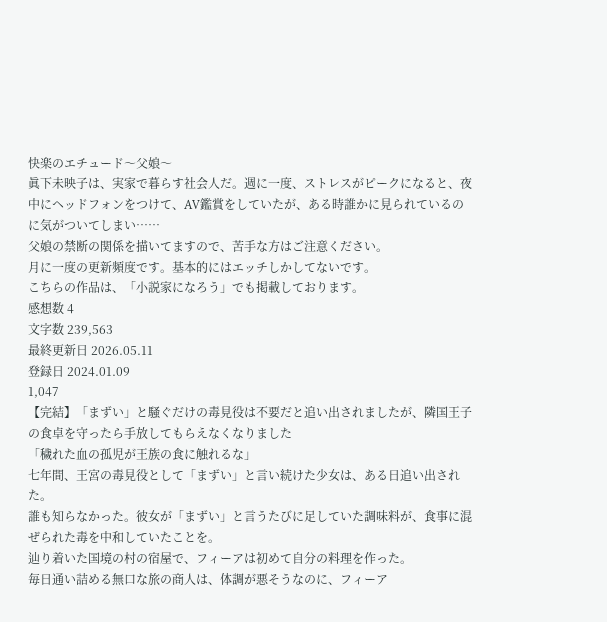快楽のエチュード〜父娘〜
眞下未映子は、実家で暮らす社会人だ。週に一度、ストレスがピークになると、夜中にヘッドフォンをつけて、AV鑑賞をしていたが、ある時誰かに見られているのに気がついてしまい……
父娘の禁断の関係を描いてますので、苦手な方はご注意ください。
月に一度の更新頻度です。基本的にはエッチしかしてないです。
こちらの作品は、「小説家になろう」でも掲載しております。
感想数 4
文字数 239,563
最終更新日 2026.05.11
登録日 2024.01.09
1,047
【完結】「まずい」と騒ぐだけの毒見役は不要だと追い出されましたが、隣国王子の食卓を守ったら手放してもらえなくなりました
「穢れた血の孤児が王族の食に触れるな」
七年間、王宮の毒見役として「まずい」と言い続けた少女は、ある日追い出された。
誰も知らなかった。彼女が「まずい」と言うたびに足していた調味料が、食事に混ぜられた毒を中和していたことを。
辿り着いた国境の村の宿屋で、フィーアは初めて自分の料理を作った。
毎日通い詰める無口な旅の商人は、体調が悪そうなのに、フィーア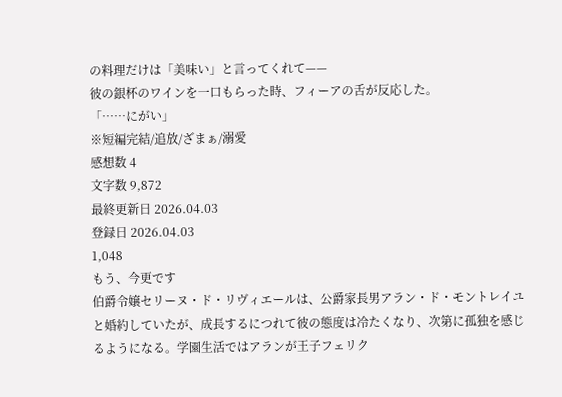の料理だけは「美味い」と言ってくれて——
彼の銀杯のワインを一口もらった時、フィーアの舌が反応した。
「……にがい」
※短編完結/追放/ざまぁ/溺愛
感想数 4
文字数 9,872
最終更新日 2026.04.03
登録日 2026.04.03
1,048
もう、今更です
伯爵令嬢セリーヌ・ド・リヴィエールは、公爵家長男アラン・ド・モントレイユと婚約していたが、成長するにつれて彼の態度は冷たくなり、次第に孤独を感じるようになる。学園生活ではアランが王子フェリク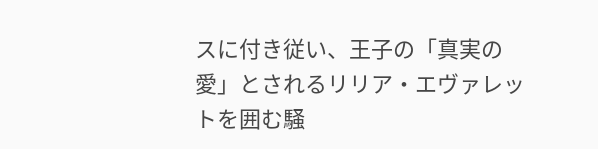スに付き従い、王子の「真実の愛」とされるリリア・エヴァレットを囲む騒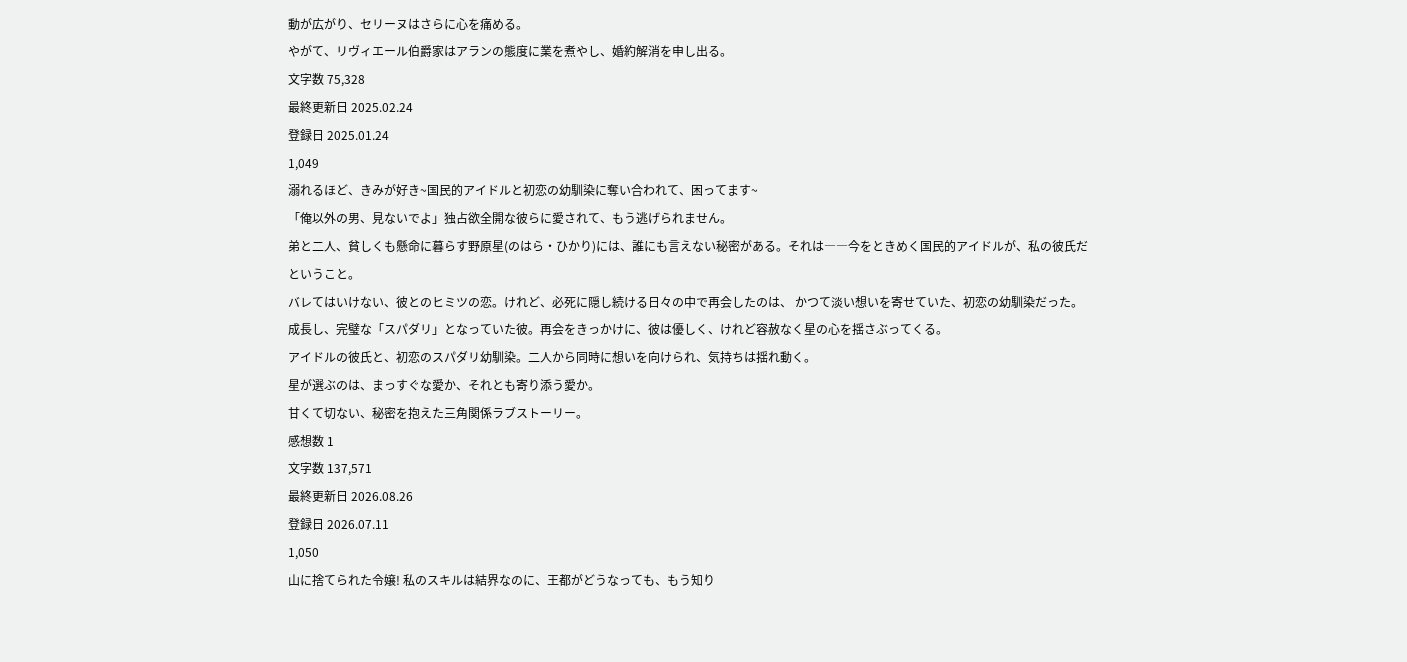動が広がり、セリーヌはさらに心を痛める。
やがて、リヴィエール伯爵家はアランの態度に業を煮やし、婚約解消を申し出る。
文字数 75,328
最終更新日 2025.02.24
登録日 2025.01.24
1,049
溺れるほど、きみが好き~国民的アイドルと初恋の幼馴染に奪い合われて、困ってます~
「俺以外の男、見ないでよ」独占欲全開な彼らに愛されて、もう逃げられません。
弟と二人、貧しくも懸命に暮らす野原星(のはら・ひかり)には、誰にも言えない秘密がある。それは――今をときめく国民的アイドルが、私の彼氏だということ。
バレてはいけない、彼とのヒミツの恋。けれど、必死に隠し続ける日々の中で再会したのは、 かつて淡い想いを寄せていた、初恋の幼馴染だった。
成長し、完璧な「スパダリ」となっていた彼。再会をきっかけに、彼は優しく、けれど容赦なく星の心を揺さぶってくる。
アイドルの彼氏と、初恋のスパダリ幼馴染。二人から同時に想いを向けられ、気持ちは揺れ動く。
星が選ぶのは、まっすぐな愛か、それとも寄り添う愛か。
甘くて切ない、秘密を抱えた三角関係ラブストーリー。
感想数 1
文字数 137,571
最終更新日 2026.08.26
登録日 2026.07.11
1,050
山に捨てられた令嬢! 私のスキルは結界なのに、王都がどうなっても、もう知り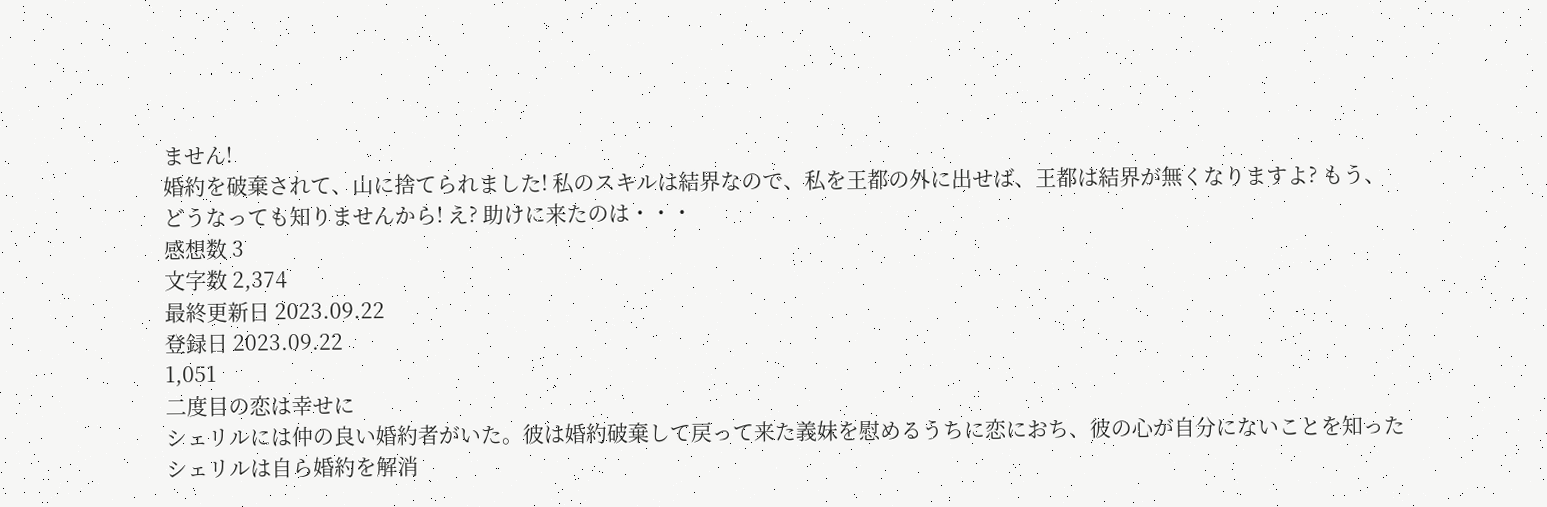ません!
婚約を破棄されて、山に捨てられました! 私のスキルは結界なので、私を王都の外に出せば、王都は結界が無くなりますよ? もう、どうなっても知りませんから! え? 助けに来たのは・・・
感想数 3
文字数 2,374
最終更新日 2023.09.22
登録日 2023.09.22
1,051
二度目の恋は幸せに
シェリルには仲の良い婚約者がいた。彼は婚約破棄して戻って来た義妹を慰めるうちに恋におち、彼の心が自分にないことを知ったシェリルは自ら婚約を解消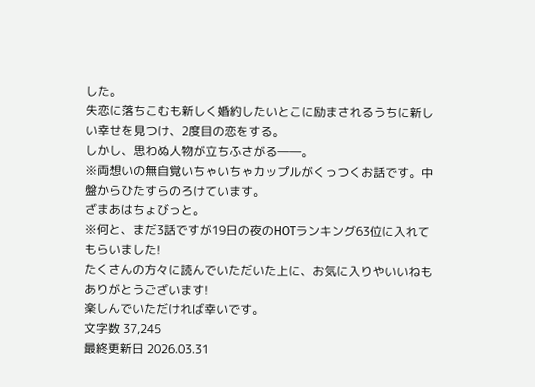した。
失恋に落ちこむも新しく婚約したいとこに励まされるうちに新しい幸せを見つけ、2度目の恋をする。
しかし、思わぬ人物が立ちふさがる――。
※両想いの無自覚いちゃいちゃカップルがくっつくお話です。中盤からひたすらのろけています。
ざまあはちょびっと。
※何と、まだ3話ですが19日の夜のHOTランキング63位に入れてもらいました!
たくさんの方々に読んでいただいた上に、お気に入りやいいねもありがとうございます!
楽しんでいただければ幸いです。
文字数 37,245
最終更新日 2026.03.31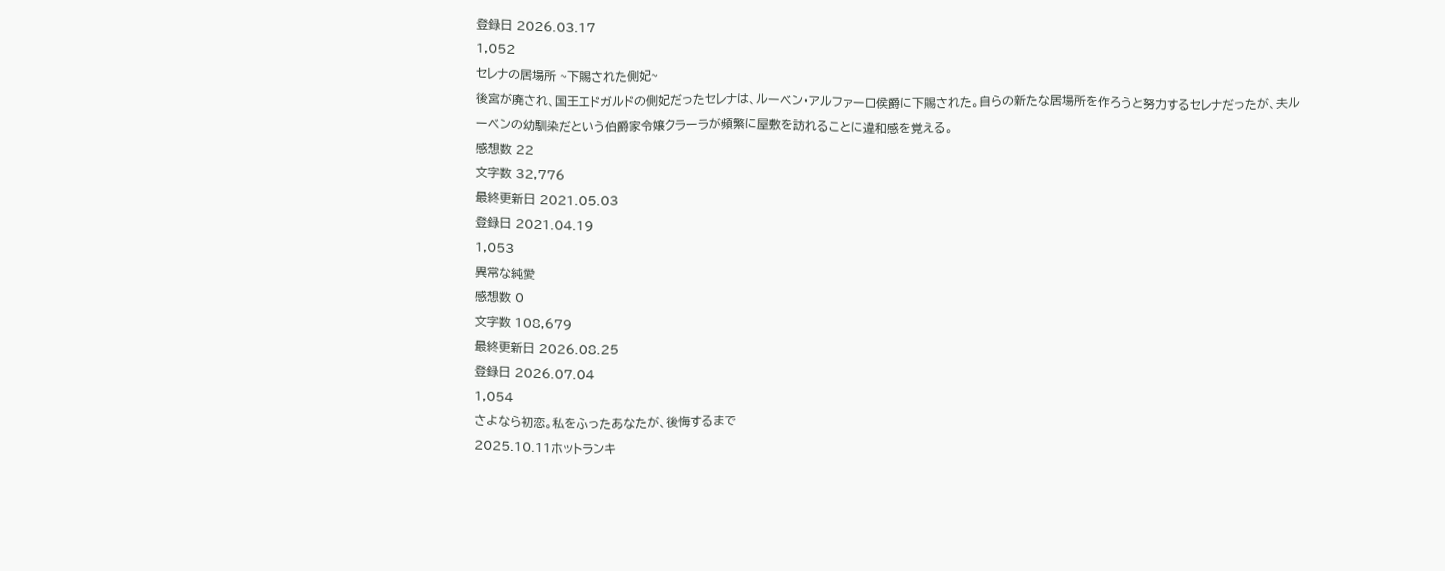登録日 2026.03.17
1,052
セレナの居場所 ~下賜された側妃~
後宮が廃され、国王エドガルドの側妃だったセレナは、ルーベン・アルファーロ侯爵に下賜された。自らの新たな居場所を作ろうと努力するセレナだったが、夫ルーベンの幼馴染だという伯爵家令嬢クラーラが頻繁に屋敷を訪れることに違和感を覚える。
感想数 22
文字数 32,776
最終更新日 2021.05.03
登録日 2021.04.19
1,053
異常な純愛
感想数 0
文字数 108,679
最終更新日 2026.08.25
登録日 2026.07.04
1,054
さよなら初恋。私をふったあなたが、後悔するまで
2025.10.11ホットランキ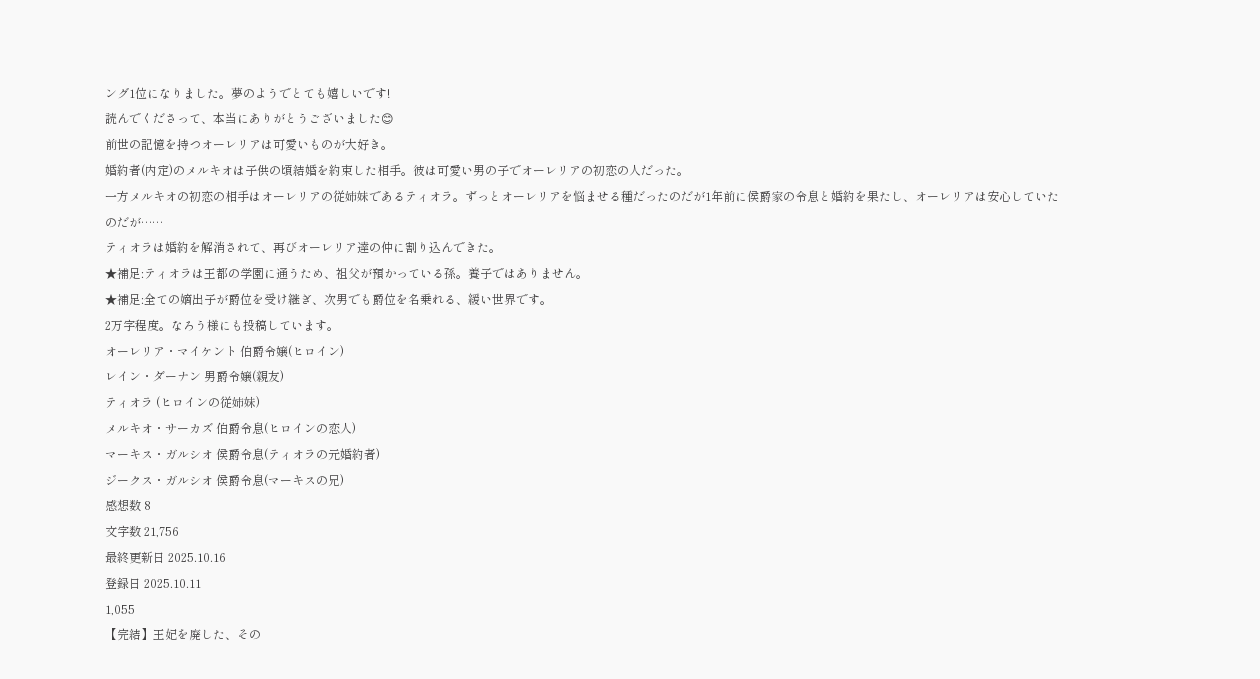ング1位になりました。夢のようでとても嬉しいです!
読んでくださって、本当にありがとうございました😊
前世の記憶を持つオーレリアは可愛いものが大好き。
婚約者(内定)のメルキオは子供の頃結婚を約束した相手。彼は可愛い男の子でオーレリアの初恋の人だった。
一方メルキオの初恋の相手はオーレリアの従姉妹であるティオラ。ずっとオーレリアを悩ませる種だったのだが1年前に侯爵家の令息と婚約を果たし、オーレリアは安心していたのだが……
ティオラは婚約を解消されて、再びオーレリア達の仲に割り込んできた。
★補足:ティオラは王都の学園に通うため、祖父が預かっている孫。養子ではありません。
★補足:全ての嫡出子が爵位を受け継ぎ、次男でも爵位を名乗れる、緩い世界です。
2万字程度。なろう様にも投稿しています。
オーレリア・マイケント 伯爵令嬢(ヒロイン)
レイン・ダーナン 男爵令嬢(親友)
ティオラ (ヒロインの従姉妹)
メルキオ・サーカズ 伯爵令息(ヒロインの恋人)
マーキス・ガルシオ 侯爵令息(ティオラの元婚約者)
ジークス・ガルシオ 侯爵令息(マーキスの兄)
感想数 8
文字数 21,756
最終更新日 2025.10.16
登録日 2025.10.11
1,055
【完結】王妃を廃した、その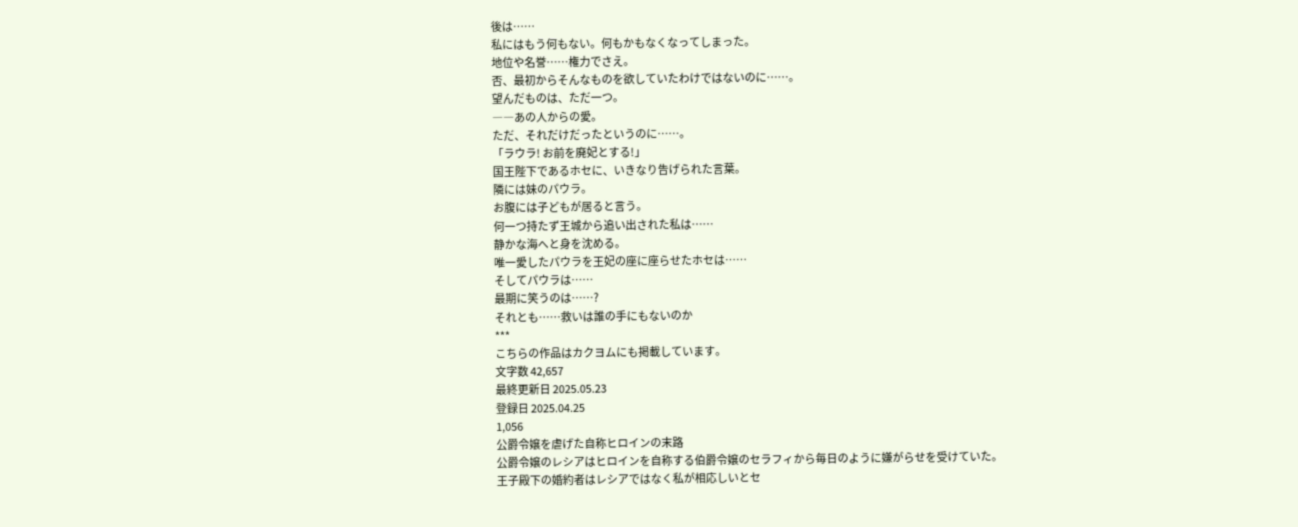後は……
私にはもう何もない。何もかもなくなってしまった。
地位や名誉……権力でさえ。
否、最初からそんなものを欲していたわけではないのに……。
望んだものは、ただ一つ。
――あの人からの愛。
ただ、それだけだったというのに……。
「ラウラ! お前を廃妃とする!」
国王陛下であるホセに、いきなり告げられた言葉。
隣には妹のパウラ。
お腹には子どもが居ると言う。
何一つ持たず王城から追い出された私は……
静かな海へと身を沈める。
唯一愛したパウラを王妃の座に座らせたホセは……
そしてパウラは……
最期に笑うのは……?
それとも……救いは誰の手にもないのか
***
こちらの作品はカクヨムにも掲載しています。
文字数 42,657
最終更新日 2025.05.23
登録日 2025.04.25
1,056
公爵令嬢を虐げた自称ヒロインの末路
公爵令嬢のレシアはヒロインを自称する伯爵令嬢のセラフィから毎日のように嫌がらせを受けていた。
王子殿下の婚約者はレシアではなく私が相応しいとセ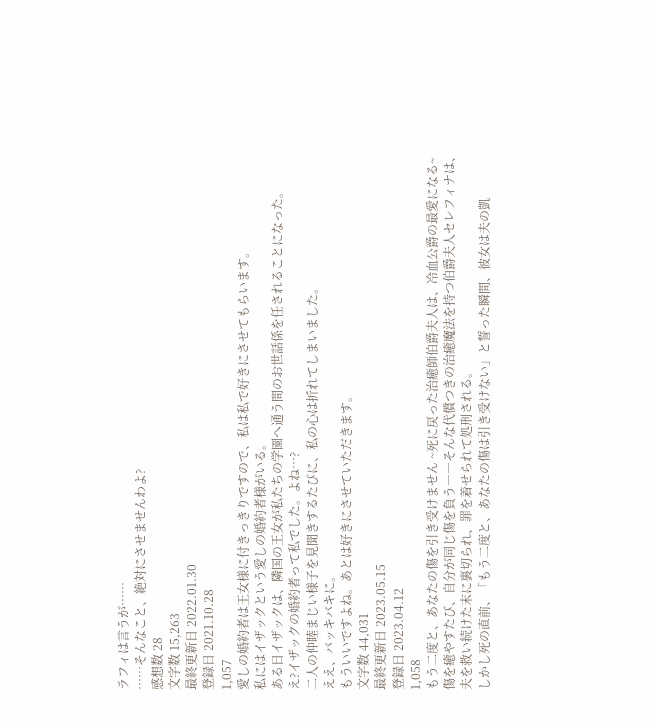ラフィは言うが……
……そんなこと、絶対にさせませんわよ?
感想数 28
文字数 15,263
最終更新日 2022.01.30
登録日 2021.10.28
1,057
愛しの婚約者は王女様に付きっきりですので、私は私で好きにさせてもらいます。
私にはイザックという愛しの婚約者様がいる。
ある日イザックは、隣国の王女が私たちの学園へ通う間のお世話係を任されることになった。
え?イザックの婚約者って私でした。よね…?
二人の仲睦まじい様子を見聞きするたびに、私の心は折れてしまいました。
ええ、バッキバキに。
もういいですよね。あとは好きにさせていただきます。
文字数 44,031
最終更新日 2023.05.15
登録日 2023.04.12
1,058
もう二度と、あなたの傷を引き受けません ~死に戻った治癒師伯爵夫人は、冷血公爵の最愛になる~
傷を癒やすたび、自分が同じ傷を負う――そんな代償つきの治癒魔法を持つ伯爵夫人セレフィナは、夫を救い続けた末に裏切られ、罪を着せられて処刑される。
しかし死の直前、「もう二度と、あなたの傷は引き受けない」と誓った瞬間、彼女は夫の凱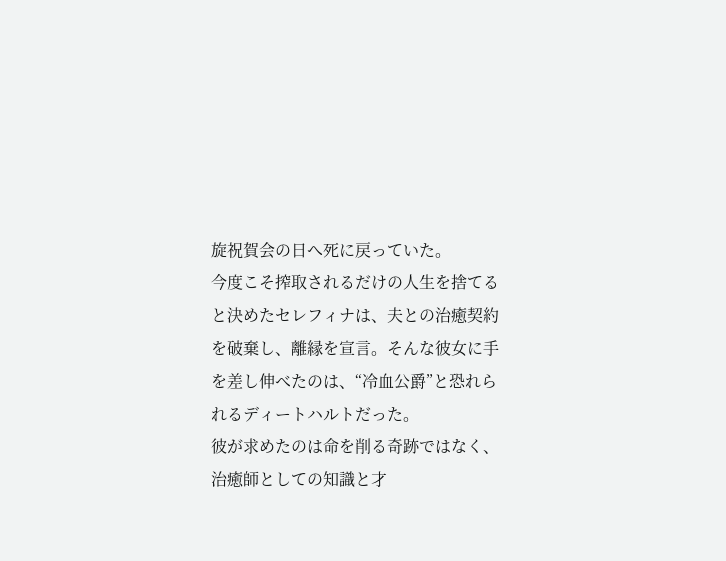旋祝賀会の日へ死に戻っていた。
今度こそ搾取されるだけの人生を捨てると決めたセレフィナは、夫との治癒契約を破棄し、離縁を宣言。そんな彼女に手を差し伸べたのは、“冷血公爵”と恐れられるディートハルトだった。
彼が求めたのは命を削る奇跡ではなく、治癒師としての知識と才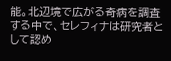能。北辺境で広がる奇病を調査する中で、セレフィナは研究者として認め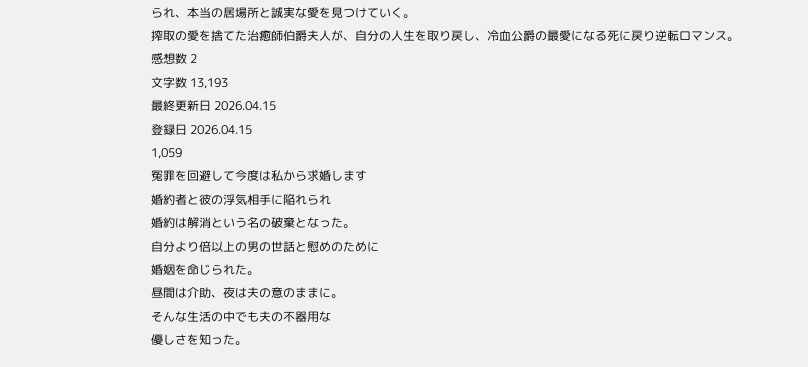られ、本当の居場所と誠実な愛を見つけていく。
搾取の愛を捨てた治癒師伯爵夫人が、自分の人生を取り戻し、冷血公爵の最愛になる死に戻り逆転ロマンス。
感想数 2
文字数 13,193
最終更新日 2026.04.15
登録日 2026.04.15
1,059
冤罪を回避して今度は私から求婚します
婚約者と彼の浮気相手に陥れられ
婚約は解消という名の破棄となった。
自分より倍以上の男の世話と慰めのために
婚姻を命じられた。
昼間は介助、夜は夫の意のままに。
そんな生活の中でも夫の不器用な
優しさを知った。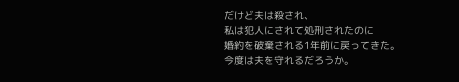だけど夫は殺され、
私は犯人にされて処刑されたのに
婚約を破棄される1年前に戻ってきた。
今度は夫を守れるだろうか。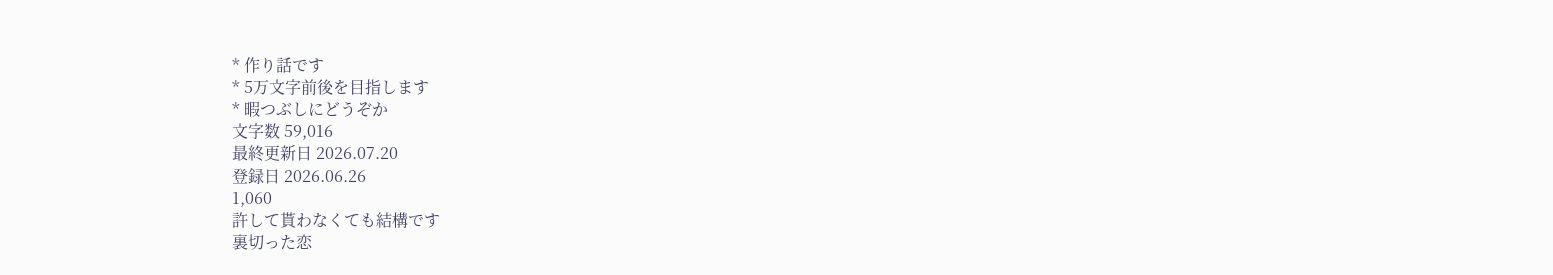* 作り話です
* 5万文字前後を目指します
* 暇つぶしにどうぞか
文字数 59,016
最終更新日 2026.07.20
登録日 2026.06.26
1,060
許して貰わなくても結構です
裏切った恋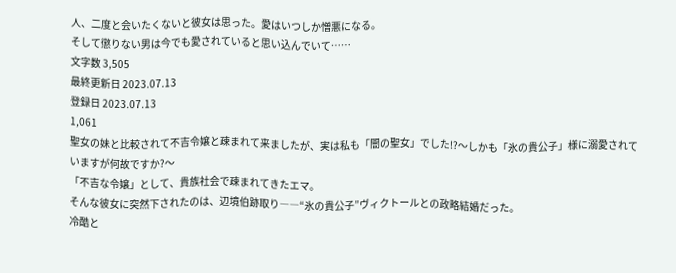人、二度と会いたくないと彼女は思った。愛はいつしか憎悪になる。
そして懲りない男は今でも愛されていると思い込んでいて……
文字数 3,505
最終更新日 2023.07.13
登録日 2023.07.13
1,061
聖女の妹と比較されて不吉令嬢と疎まれて来ましたが、実は私も「闇の聖女」でした!?〜しかも「氷の貴公子」様に溺愛されていますが何故ですか?〜
「不吉な令嬢」として、貴族社会で疎まれてきたエマ。
そんな彼女に突然下されたのは、辺境伯跡取り――“氷の貴公子”ヴィクトールとの政略結婚だった。
冷酷と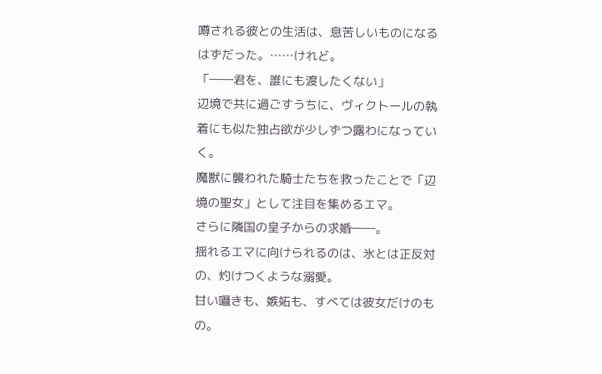噂される彼との生活は、息苦しいものになるはずだった。……けれど。
「――君を、誰にも渡したくない」
辺境で共に過ごすうちに、ヴィクトールの執着にも似た独占欲が少しずつ露わになっていく。
魔獣に襲われた騎士たちを救ったことで「辺境の聖女」として注目を集めるエマ。
さらに隣国の皇子からの求婚――。
揺れるエマに向けられるのは、氷とは正反対の、灼けつくような溺愛。
甘い囁きも、嫉妬も、すべては彼女だけのもの。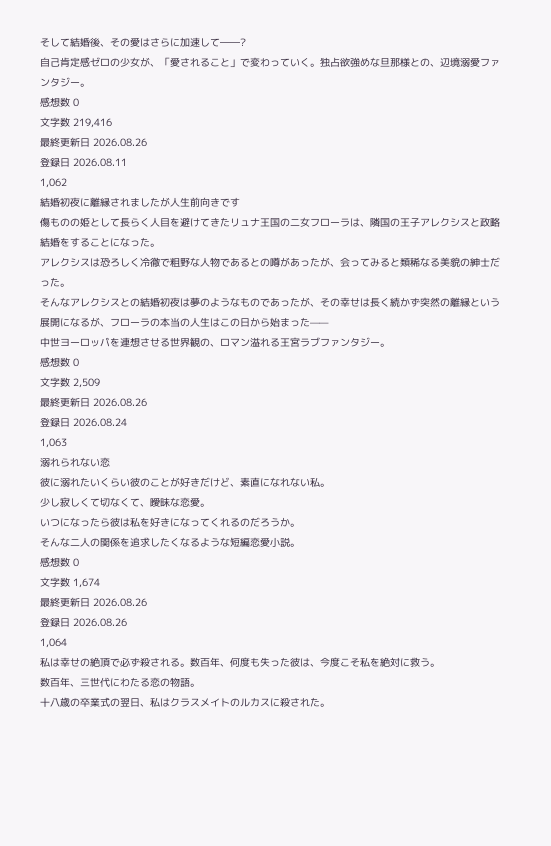そして結婚後、その愛はさらに加速して――?
自己肯定感ゼロの少女が、「愛されること」で変わっていく。独占欲強めな旦那様との、辺境溺愛ファンタジー。
感想数 0
文字数 219,416
最終更新日 2026.08.26
登録日 2026.08.11
1,062
結婚初夜に離縁されましたが人生前向きです
傷ものの姫として長らく人目を避けてきたリュナ王国の二女フローラは、隣国の王子アレクシスと政略結婚をすることになった。
アレクシスは恐ろしく冷徹で粗野な人物であるとの噂があったが、会ってみると類稀なる美貌の紳士だった。
そんなアレクシスとの結婚初夜は夢のようなものであったが、その幸せは長く続かず突然の離縁という展開になるが、フローラの本当の人生はこの日から始まった——
中世ヨーロッパを連想させる世界観の、ロマン溢れる王宮ラブファンタジー。
感想数 0
文字数 2,509
最終更新日 2026.08.26
登録日 2026.08.24
1,063
溺れられない恋
彼に溺れたいくらい彼のことが好きだけど、素直になれない私。
少し寂しくて切なくて、曖昧な恋愛。
いつになったら彼は私を好きになってくれるのだろうか。
そんな二人の関係を追求したくなるような短編恋愛小説。
感想数 0
文字数 1,674
最終更新日 2026.08.26
登録日 2026.08.26
1,064
私は幸せの絶頂で必ず殺される。数百年、何度も失った彼は、今度こそ私を絶対に救う。
数百年、三世代にわたる恋の物語。
十八歳の卒業式の翌日、私はクラスメイトのルカスに殺された。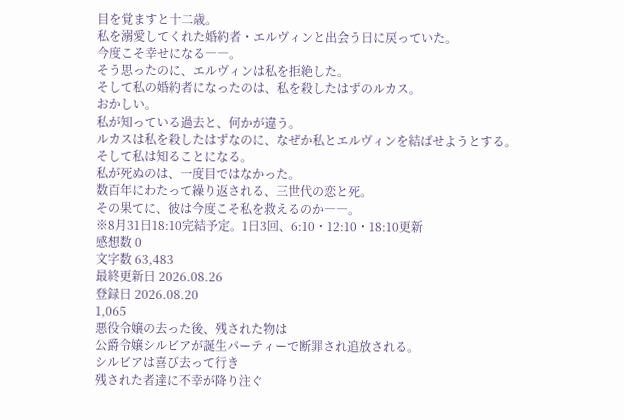目を覚ますと十二歳。
私を溺愛してくれた婚約者・エルヴィンと出会う日に戻っていた。
今度こそ幸せになる――。
そう思ったのに、エルヴィンは私を拒絶した。
そして私の婚約者になったのは、私を殺したはずのルカス。
おかしい。
私が知っている過去と、何かが違う。
ルカスは私を殺したはずなのに、なぜか私とエルヴィンを結ばせようとする。
そして私は知ることになる。
私が死ぬのは、一度目ではなかった。
数百年にわたって繰り返される、三世代の恋と死。
その果てに、彼は今度こそ私を救えるのか――。
※8月31日18:10完結予定。1日3回、6:10・12:10・18:10更新
感想数 0
文字数 63,483
最終更新日 2026.08.26
登録日 2026.08.20
1,065
悪役令嬢の去った後、残された物は
公爵令嬢シルビアが誕生パーティーで断罪され追放される。
シルビアは喜び去って行き
残された者達に不幸が降り注ぐ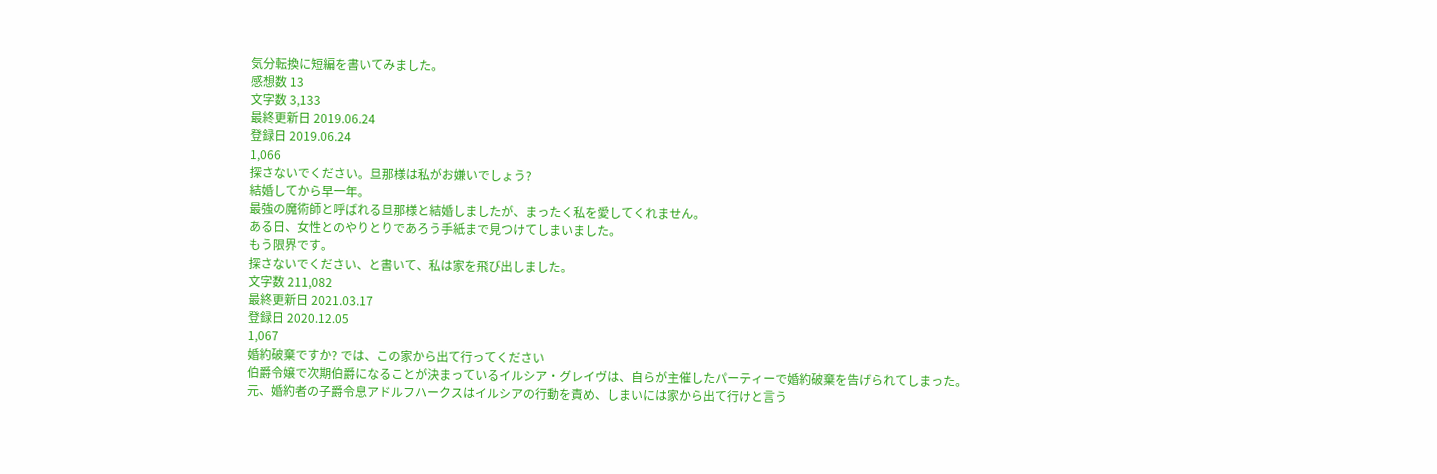気分転換に短編を書いてみました。
感想数 13
文字数 3,133
最終更新日 2019.06.24
登録日 2019.06.24
1,066
探さないでください。旦那様は私がお嫌いでしょう?
結婚してから早一年。
最強の魔術師と呼ばれる旦那様と結婚しましたが、まったく私を愛してくれません。
ある日、女性とのやりとりであろう手紙まで見つけてしまいました。
もう限界です。
探さないでください、と書いて、私は家を飛び出しました。
文字数 211,082
最終更新日 2021.03.17
登録日 2020.12.05
1,067
婚約破棄ですか? では、この家から出て行ってください
伯爵令嬢で次期伯爵になることが決まっているイルシア・グレイヴは、自らが主催したパーティーで婚約破棄を告げられてしまった。
元、婚約者の子爵令息アドルフハークスはイルシアの行動を責め、しまいには家から出て行けと言う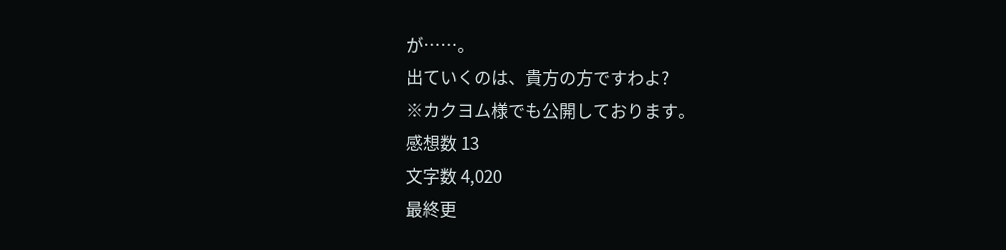が……。
出ていくのは、貴方の方ですわよ?
※カクヨム様でも公開しております。
感想数 13
文字数 4,020
最終更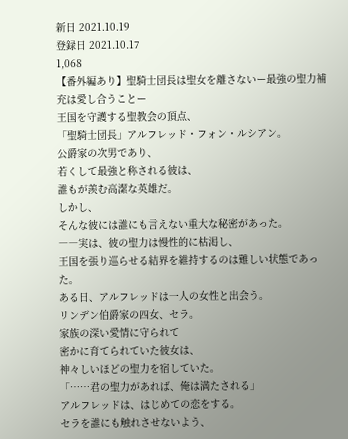新日 2021.10.19
登録日 2021.10.17
1,068
【番外編あり】聖騎士団長は聖女を離さないー最強の聖力補充は愛し合うことー
王国を守護する聖教会の頂点、
「聖騎士団長」アルフレッド・フォン・ルシアン。
公爵家の次男であり、
若くして最強と称される彼は、
誰もが羨む高潔な英雄だ。
しかし、
そんな彼には誰にも言えない重大な秘密があった。
――実は、彼の聖力は慢性的に枯渇し、
王国を張り巡らせる結界を維持するのは難しい状態であった。
ある日、アルフレッドは一人の女性と出会う。
リンデン伯爵家の四女、セラ。
家族の深い愛情に守られて
密かに育てられていた彼女は、
神々しいほどの聖力を宿していた。
「……君の聖力があれば、俺は満たされる」
アルフレッドは、はじめての恋をする。
セラを誰にも触れさせないよう、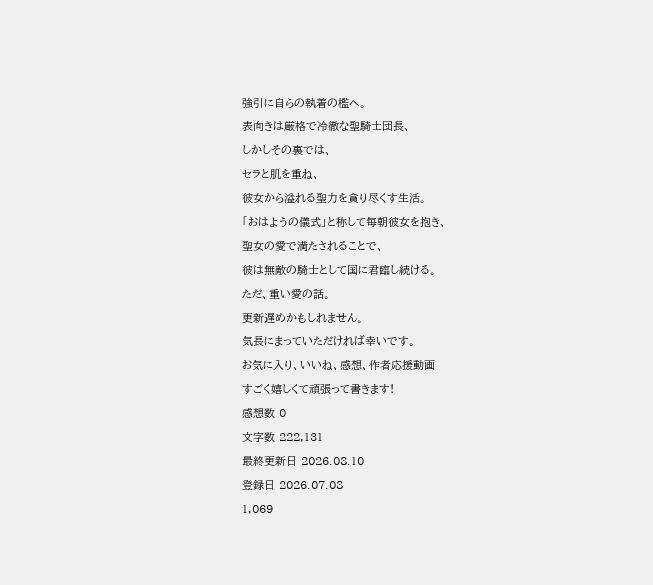強引に自らの執着の檻へ。
表向きは厳格で冷徹な聖騎士団長、
しかしその裏では、
セラと肌を重ね、
彼女から溢れる聖力を貪り尽くす生活。
「おはようの儀式」と称して毎朝彼女を抱き、
聖女の愛で満たされることで、
彼は無敵の騎士として国に君臨し続ける。
ただ、重い愛の話。
更新遅めかもしれません。
気長にまっていただければ幸いです。
お気に入り、いいね、感想、作者応援動画
すごく嬉しくて頑張って書きます!
感想数 0
文字数 222,131
最終更新日 2026.08.10
登録日 2026.07.08
1,069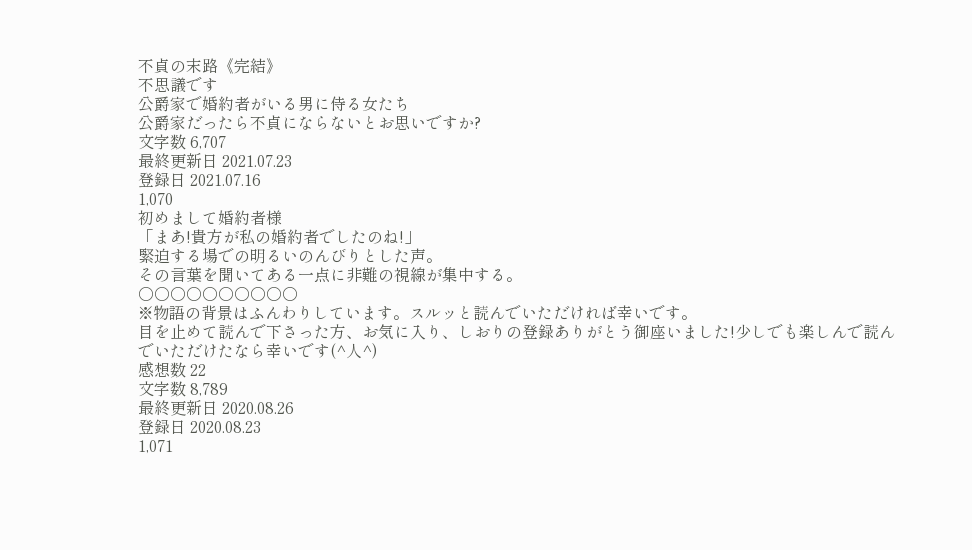不貞の末路《完結》
不思議です
公爵家で婚約者がいる男に侍る女たち
公爵家だったら不貞にならないとお思いですか?
文字数 6,707
最終更新日 2021.07.23
登録日 2021.07.16
1,070
初めまして婚約者様
「まあ!貴方が私の婚約者でしたのね!」
緊迫する場での明るいのんびりとした声。
その言葉を聞いてある一点に非難の視線が集中する。
○○○○○○○○○○
※物語の背景はふんわりしています。スルッと読んでいただければ幸いです。
目を止めて読んで下さった方、お気に入り、しおりの登録ありがとう御座いました!少しでも楽しんで読んでいただけたなら幸いです(^人^)
感想数 22
文字数 8,789
最終更新日 2020.08.26
登録日 2020.08.23
1,071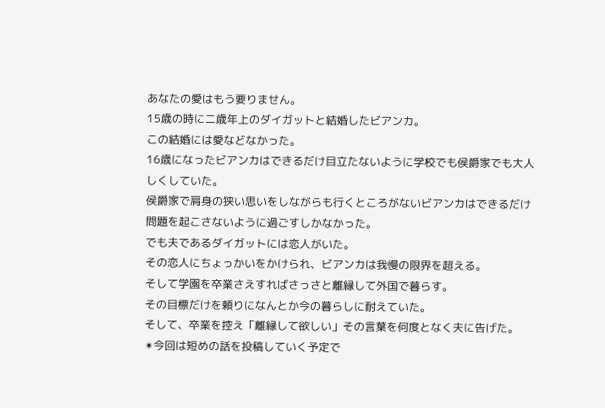あなたの愛はもう要りません。
15歳の時にニ歳年上のダイガットと結婚したビアンカ。
この結婚には愛などなかった。
16歳になったビアンカはできるだけ目立たないように学校でも侯爵家でも大人しくしていた。
侯爵家で肩身の狭い思いをしながらも行くところがないビアンカはできるだけ問題を起こさないように過ごすしかなかった。
でも夫であるダイガットには恋人がいた。
その恋人にちょっかいをかけられ、ビアンカは我慢の限界を超える。
そして学園を卒業さえすればさっさと離縁して外国で暮らす。
その目標だけを頼りになんとか今の暮らしに耐えていた。
そして、卒業を控え「離縁して欲しい」その言葉を何度となく夫に告げた。
✴今回は短めの話を投稿していく予定で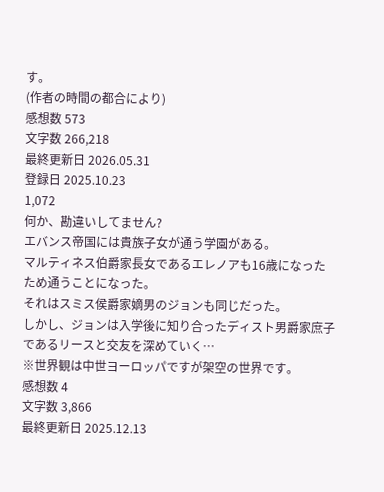す。
(作者の時間の都合により)
感想数 573
文字数 266,218
最終更新日 2026.05.31
登録日 2025.10.23
1,072
何か、勘違いしてません?
エバンス帝国には貴族子女が通う学園がある。
マルティネス伯爵家長女であるエレノアも16歳になったため通うことになった。
それはスミス侯爵家嫡男のジョンも同じだった。
しかし、ジョンは入学後に知り合ったディスト男爵家庶子であるリースと交友を深めていく…
※世界観は中世ヨーロッパですが架空の世界です。
感想数 4
文字数 3,866
最終更新日 2025.12.13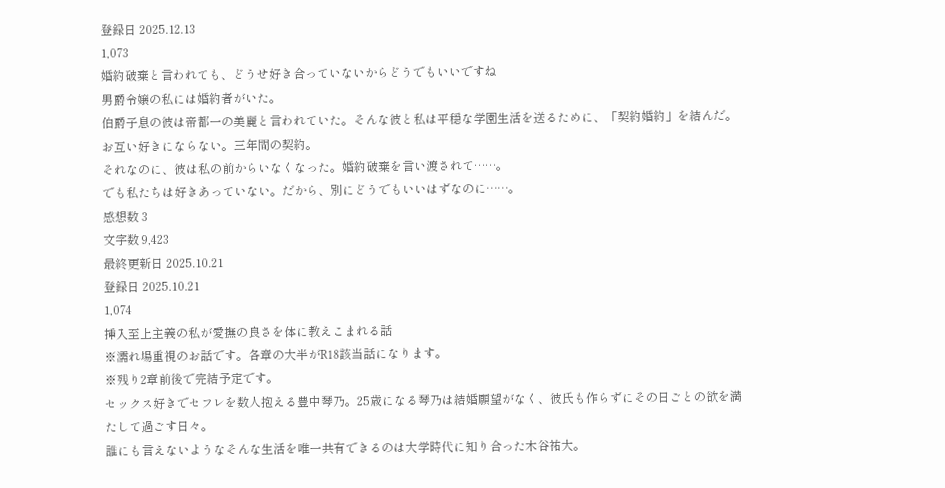登録日 2025.12.13
1,073
婚約破棄と言われても、どうせ好き合っていないからどうでもいいですね
男爵令嬢の私には婚約者がいた。
伯爵子息の彼は帝都一の美麗と言われていた。そんな彼と私は平穏な学園生活を送るために、「契約婚約」を結んだ。
お互い好きにならない。三年間の契約。
それなのに、彼は私の前からいなくなった。婚約破棄を言い渡されて……。
でも私たちは好きあっていない。だから、別にどうでもいいはずなのに……。
感想数 3
文字数 9,423
最終更新日 2025.10.21
登録日 2025.10.21
1,074
挿入至上主義の私が愛撫の良さを体に教えこまれる話
※濡れ場重視のお話です。各章の大半がR18該当話になります。
※残り2章前後で完結予定です。
セックス好きでセフレを数人抱える豊中琴乃。25歳になる琴乃は結婚願望がなく、彼氏も作らずにその日ごとの欲を満たして過ごす日々。
誰にも言えないようなそんな生活を唯一共有できるのは大学時代に知り合った木谷祐大。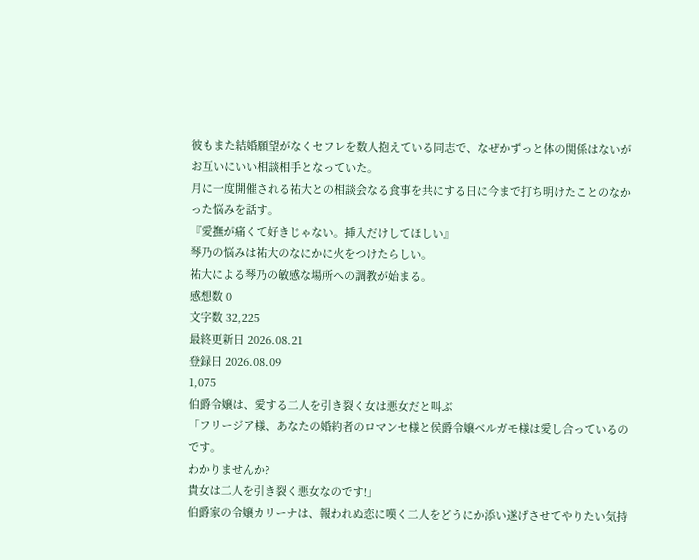彼もまた結婚願望がなくセフレを数人抱えている同志で、なぜかずっと体の関係はないがお互いにいい相談相手となっていた。
月に一度開催される祐大との相談会なる食事を共にする日に今まで打ち明けたことのなかった悩みを話す。
『愛撫が痛くて好きじゃない。挿入だけしてほしい』
琴乃の悩みは祐大のなにかに火をつけたらしい。
祐大による琴乃の敏感な場所への調教が始まる。
感想数 0
文字数 32,225
最終更新日 2026.08.21
登録日 2026.08.09
1,075
伯爵令嬢は、愛する二人を引き裂く女は悪女だと叫ぶ
「フリージア様、あなたの婚約者のロマンセ様と侯爵令嬢ベルガモ様は愛し合っているのです。
わかりませんか?
貴女は二人を引き裂く悪女なのです!」
伯爵家の令嬢カリーナは、報われぬ恋に嘆く二人をどうにか添い遂げさせてやりたい気持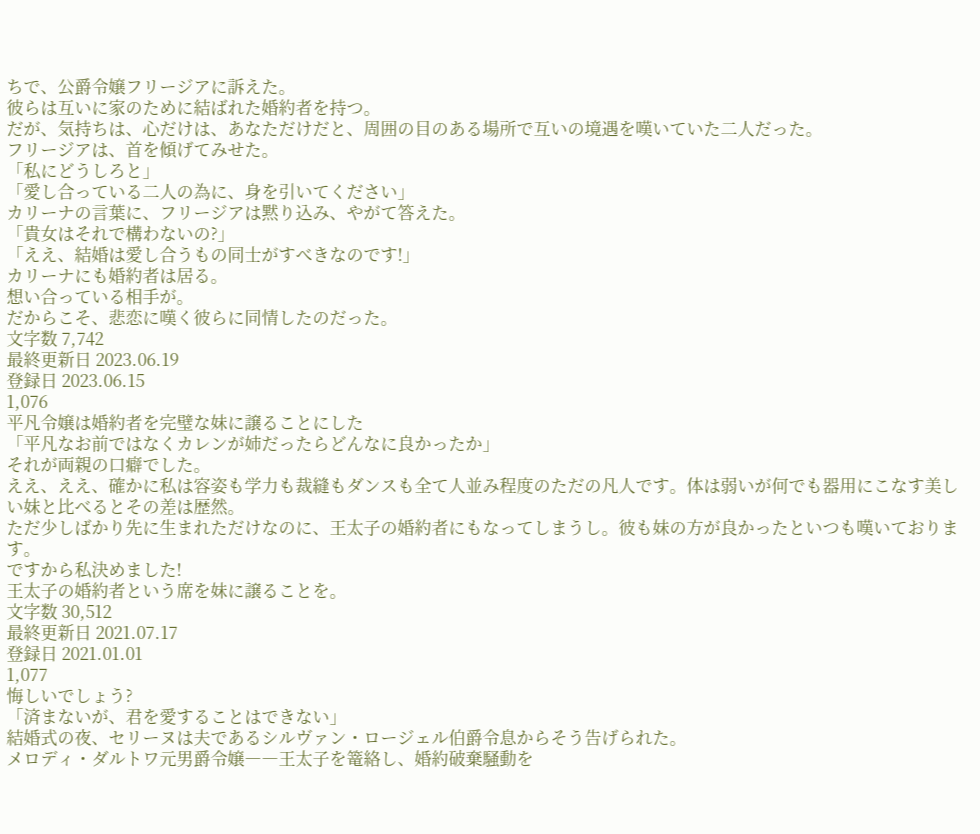ちで、公爵令嬢フリージアに訴えた。
彼らは互いに家のために結ばれた婚約者を持つ。
だが、気持ちは、心だけは、あなただけだと、周囲の目のある場所で互いの境遇を嘆いていた二人だった。
フリージアは、首を傾げてみせた。
「私にどうしろと」
「愛し合っている二人の為に、身を引いてください」
カリーナの言葉に、フリージアは黙り込み、やがて答えた。
「貴女はそれで構わないの?」
「ええ、結婚は愛し合うもの同士がすべきなのです!」
カリーナにも婚約者は居る。
想い合っている相手が。
だからこそ、悲恋に嘆く彼らに同情したのだった。
文字数 7,742
最終更新日 2023.06.19
登録日 2023.06.15
1,076
平凡令嬢は婚約者を完璧な妹に譲ることにした
「平凡なお前ではなくカレンが姉だったらどんなに良かったか」
それが両親の口癖でした。
ええ、ええ、確かに私は容姿も学力も裁縫もダンスも全て人並み程度のただの凡人です。体は弱いが何でも器用にこなす美しい妹と比べるとその差は歴然。
ただ少しばかり先に生まれただけなのに、王太子の婚約者にもなってしまうし。彼も妹の方が良かったといつも嘆いております。
ですから私決めました!
王太子の婚約者という席を妹に譲ることを。
文字数 30,512
最終更新日 2021.07.17
登録日 2021.01.01
1,077
悔しいでしょう?
「済まないが、君を愛することはできない」
結婚式の夜、セリーヌは夫であるシルヴァン・ロージェル伯爵令息からそう告げられた。
メロディ・ダルトワ元男爵令嬢――王太子を篭絡し、婚約破棄騒動を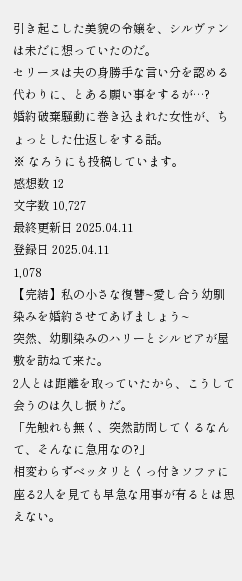引き起こした美貌の令嬢を、シルヴァンは未だに想っていたのだ。
セリーヌは夫の身勝手な言い分を認める代わりに、とある願い事をするが…?
婚約破棄騒動に巻き込まれた女性が、ちょっとした仕返しをする話。
※ なろうにも投稿しています。
感想数 12
文字数 10,727
最終更新日 2025.04.11
登録日 2025.04.11
1,078
【完結】私の小さな復讐~愛し合う幼馴染みを婚約させてあげましょう~
突然、幼馴染みのハリーとシルビアが屋敷を訪ねて来た。
2人とは距離を取っていたから、こうして会うのは久し振りだ。
「先触れも無く、突然訪問してくるなんて、そんなに急用なの?」
相変わらずベッタリとくっ付きソファに座る2人を見ても早急な用事が有るとは思えない。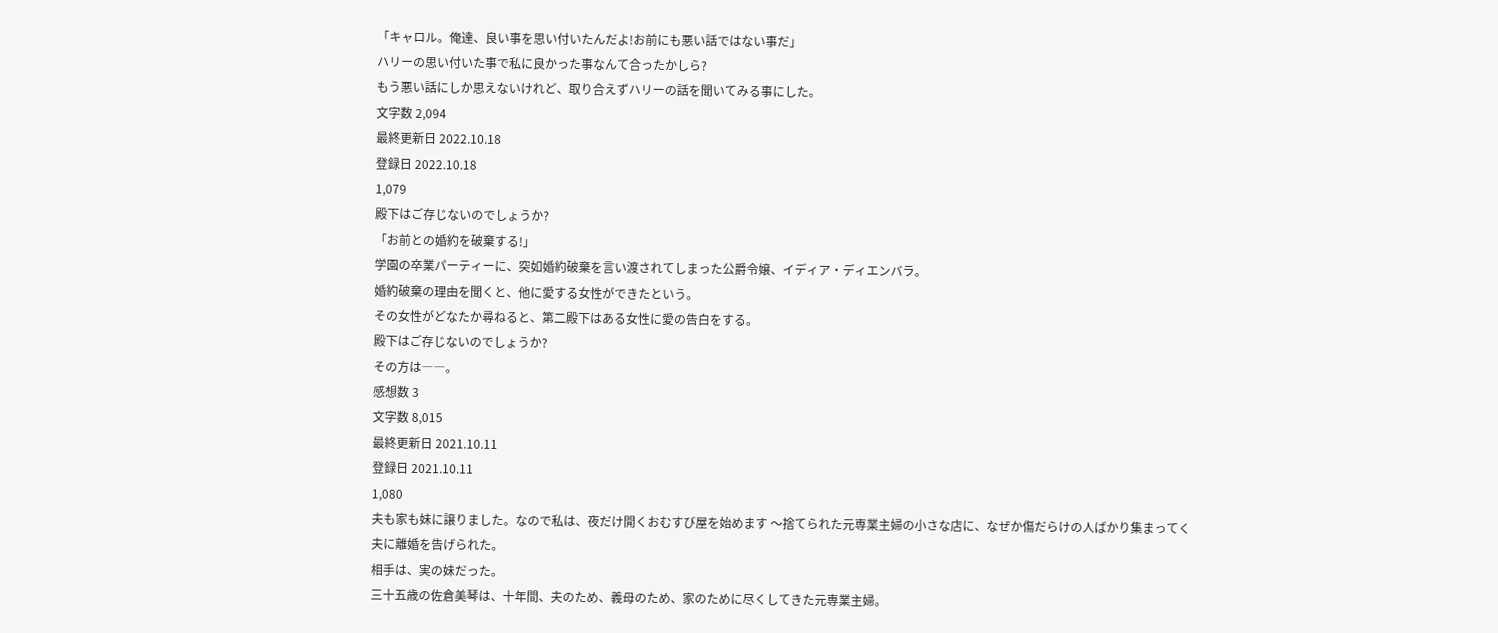「キャロル。俺達、良い事を思い付いたんだよ!お前にも悪い話ではない事だ」
ハリーの思い付いた事で私に良かった事なんて合ったかしら?
もう悪い話にしか思えないけれど、取り合えずハリーの話を聞いてみる事にした。
文字数 2,094
最終更新日 2022.10.18
登録日 2022.10.18
1,079
殿下はご存じないのでしょうか?
「お前との婚約を破棄する!」
学園の卒業パーティーに、突如婚約破棄を言い渡されてしまった公爵令嬢、イディア・ディエンバラ。
婚約破棄の理由を聞くと、他に愛する女性ができたという。
その女性がどなたか尋ねると、第二殿下はある女性に愛の告白をする。
殿下はご存じないのでしょうか?
その方は――。
感想数 3
文字数 8,015
最終更新日 2021.10.11
登録日 2021.10.11
1,080
夫も家も妹に譲りました。なので私は、夜だけ開くおむすび屋を始めます 〜捨てられた元専業主婦の小さな店に、なぜか傷だらけの人ばかり集まってく
夫に離婚を告げられた。
相手は、実の妹だった。
三十五歳の佐倉美琴は、十年間、夫のため、義母のため、家のために尽くしてきた元専業主婦。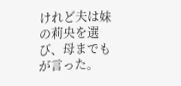けれど夫は妹の莉央を選び、母までもが言った。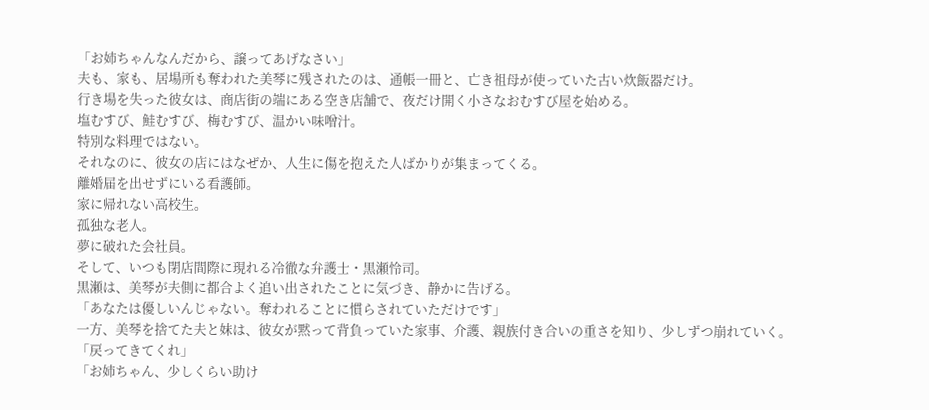「お姉ちゃんなんだから、譲ってあげなさい」
夫も、家も、居場所も奪われた美琴に残されたのは、通帳一冊と、亡き祖母が使っていた古い炊飯器だけ。
行き場を失った彼女は、商店街の端にある空き店舗で、夜だけ開く小さなおむすび屋を始める。
塩むすび、鮭むすび、梅むすび、温かい味噌汁。
特別な料理ではない。
それなのに、彼女の店にはなぜか、人生に傷を抱えた人ばかりが集まってくる。
離婚届を出せずにいる看護師。
家に帰れない高校生。
孤独な老人。
夢に破れた会社員。
そして、いつも閉店間際に現れる冷徹な弁護士・黒瀬怜司。
黒瀬は、美琴が夫側に都合よく追い出されたことに気づき、静かに告げる。
「あなたは優しいんじゃない。奪われることに慣らされていただけです」
一方、美琴を捨てた夫と妹は、彼女が黙って背負っていた家事、介護、親族付き合いの重さを知り、少しずつ崩れていく。
「戻ってきてくれ」
「お姉ちゃん、少しくらい助け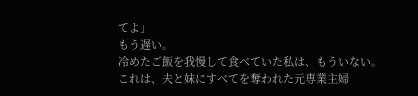てよ」
もう遅い。
冷めたご飯を我慢して食べていた私は、もういない。
これは、夫と妹にすべてを奪われた元専業主婦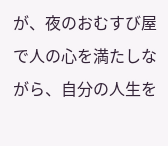が、夜のおむすび屋で人の心を満たしながら、自分の人生を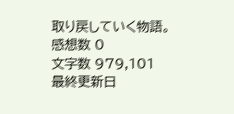取り戻していく物語。
感想数 0
文字数 979,101
最終更新日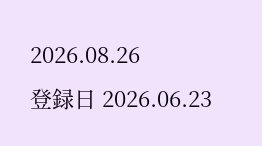2026.08.26
登録日 2026.06.23